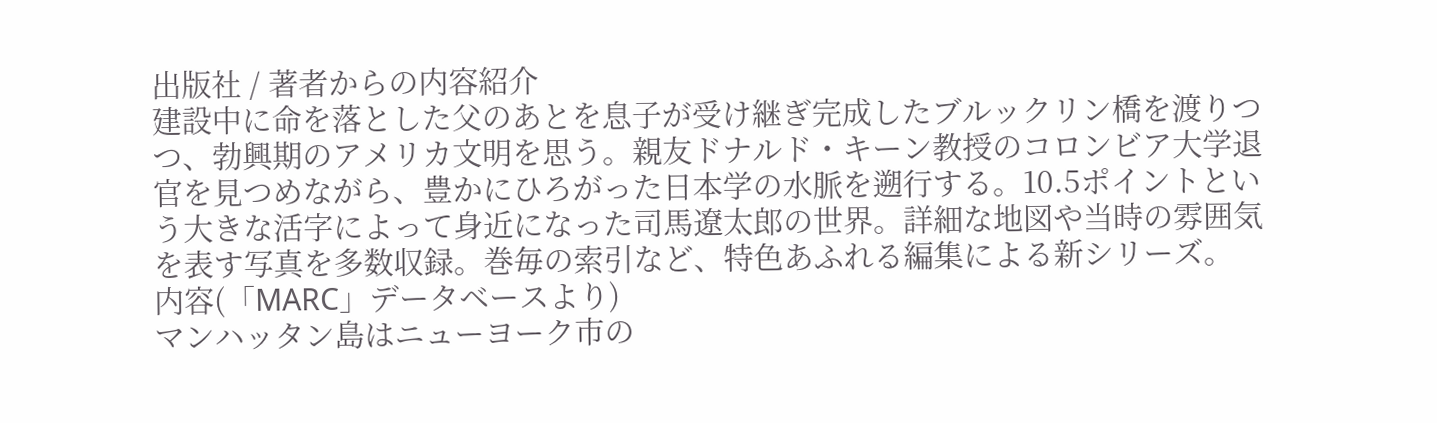出版社 / 著者からの内容紹介
建設中に命を落とした父のあとを息子が受け継ぎ完成したブルックリン橋を渡りつつ、勃興期のアメリカ文明を思う。親友ドナルド・キーン教授のコロンビア大学退官を見つめながら、豊かにひろがった日本学の水脈を遡行する。10.5ポイントという大きな活字によって身近になった司馬遼太郎の世界。詳細な地図や当時の雰囲気を表す写真を多数収録。巻毎の索引など、特色あふれる編集による新シリーズ。
内容(「MARC」データベースより)
マンハッタン島はニューヨーク市の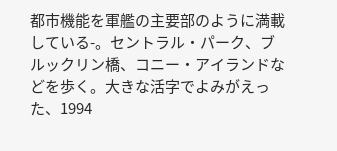都市機能を軍艦の主要部のように満載している-。セントラル・パーク、ブルックリン橋、コニー・アイランドなどを歩く。大きな活字でよみがえった、1994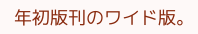年初版刊のワイド版。